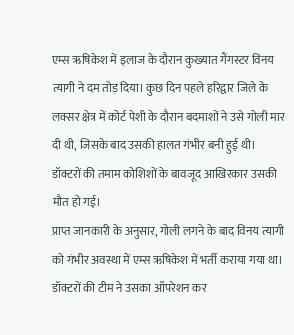एम्स ऋषिकेश में इलाज के दौरान कुख्यात गैंगस्टर विनय त्यागी ने दम तोड़ दिया। कुछ दिन पहले हरिद्वार जिले के लक्सर क्षेत्र में कोर्ट पेशी के दौरान बदमाशों ने उसे गोली मार दी थी, जिसके बाद उसकी हालत गंभीर बनी हुई थी। डॉक्टरों की तमाम कोशिशों के बावजूद आखिरकार उसकी मौत हो गई।
प्राप्त जानकारी के अनुसार, गोली लगने के बाद विनय त्यागी को गंभीर अवस्था में एम्स ऋषिकेश में भर्ती कराया गया था। डॉक्टरों की टीम ने उसका ऑपरेशन कर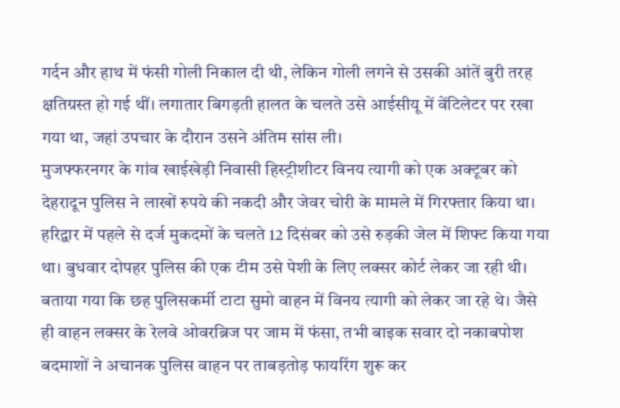गर्दन और हाथ में फंसी गोली निकाल दी थी, लेकिन गोली लगने से उसकी आंतें बुरी तरह क्षतिग्रस्त हो गई थीं। लगातार बिगड़ती हालत के चलते उसे आईसीयू में वेंटिलेटर पर रखा गया था, जहां उपचार के दौरान उसने अंतिम सांस ली।
मुजफ्फरनगर के गांव खाईखेड़ी निवासी हिस्ट्रीशीटर विनय त्यागी को एक अक्टूबर को देहरादून पुलिस ने लाखों रुपये की नकदी और जेवर चोरी के मामले में गिरफ्तार किया था। हरिद्वार में पहले से दर्ज मुकदमों के चलते 12 दिसंबर को उसे रुड़की जेल में शिफ्ट किया गया था। बुधवार दोपहर पुलिस की एक टीम उसे पेशी के लिए लक्सर कोर्ट लेकर जा रही थी।
बताया गया कि छह पुलिसकर्मी टाटा सुमो वाहन में विनय त्यागी को लेकर जा रहे थे। जैसे ही वाहन लक्सर के रेलवे ओवरब्रिज पर जाम में फंसा, तभी बाइक सवार दो नकाबपोश बदमाशों ने अचानक पुलिस वाहन पर ताबड़तोड़ फायरिंग शुरू कर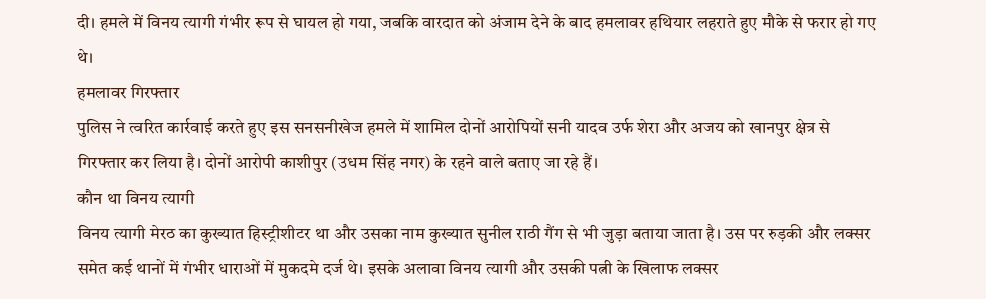दी। हमले में विनय त्यागी गंभीर रूप से घायल हो गया, जबकि वारदात को अंजाम देने के बाद हमलावर हथियार लहराते हुए मौके से फरार हो गए थे।
हमलावर गिरफ्तार
पुलिस ने त्वरित कार्रवाई करते हुए इस सनसनीखेज हमले में शामिल दोनों आरोपियों सनी यादव उर्फ शेरा और अजय को खानपुर क्षेत्र से गिरफ्तार कर लिया है। दोनों आरोपी काशीपुर (उधम सिंह नगर) के रहने वाले बताए जा रहे हैं।
कौन था विनय त्यागी
विनय त्यागी मेरठ का कुख्यात हिस्ट्रीशीटर था और उसका नाम कुख्यात सुनील राठी गैंग से भी जुड़ा बताया जाता है। उस पर रुड़की और लक्सर समेत कई थानों में गंभीर धाराओं में मुकदमे दर्ज थे। इसके अलावा विनय त्यागी और उसकी पत्नी के खिलाफ लक्सर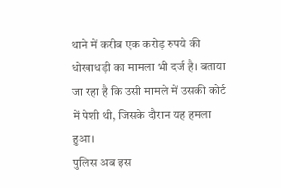थाने में करीब एक करोड़ रुपये की धोखाधड़ी का मामला भी दर्ज है। बताया जा रहा है कि उसी मामले में उसकी कोर्ट में पेशी थी, जिसके दौरान यह हमला हुआ।
पुलिस अब इस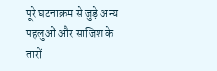पूरे घटनाक्रम से जुड़े अन्य पहलुओं और साजिश के तारों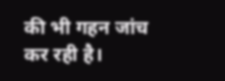की भी गहन जांच कर रही है।